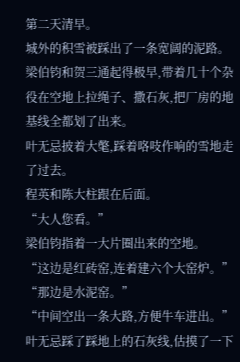第二天清早。
城外的积雪被踩出了一条宽阔的泥路。
梁伯钧和贺三通起得极早,带着几十个杂役在空地上拉绳子、撒石灰,把厂房的地基线全都划了出来。
叶无忌披着大氅,踩着咯吱作响的雪地走了过去。
程英和陈大柱跟在后面。
“大人您看。”
梁伯钧指着一大片圈出来的空地。
“这边是红砖窑,连着建六个大窑炉。”
“那边是水泥窑。”
“中间空出一条大路,方便牛车进出。”
叶无忌踩了踩地上的石灰线,估摸了一下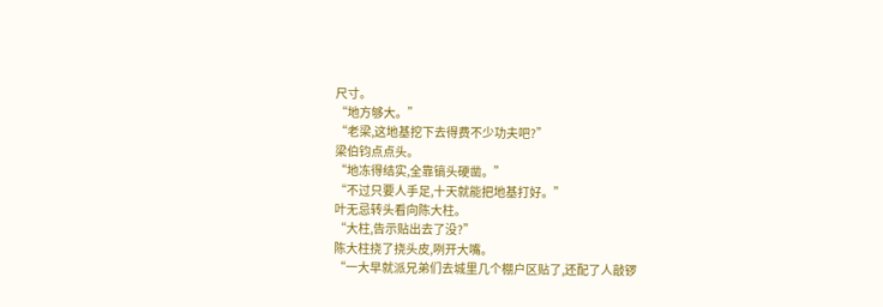尺寸。
“地方够大。”
“老梁,这地基挖下去得费不少功夫吧?”
梁伯钧点点头。
“地冻得结实,全靠镐头硬凿。”
“不过只要人手足,十天就能把地基打好。”
叶无忌转头看向陈大柱。
“大柱,告示贴出去了没?”
陈大柱挠了挠头皮,咧开大嘴。
“一大早就派兄弟们去城里几个棚户区贴了,还配了人敲锣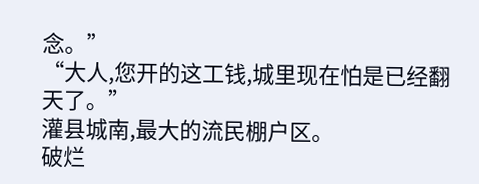念。”
“大人,您开的这工钱,城里现在怕是已经翻天了。”
灌县城南,最大的流民棚户区。
破烂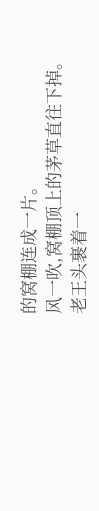的窝棚连成一片。
风一吹,窝棚顶上的茅草直往下掉。
老王头裹着一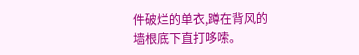件破烂的单衣,蹲在背风的墙根底下直打哆嗦。